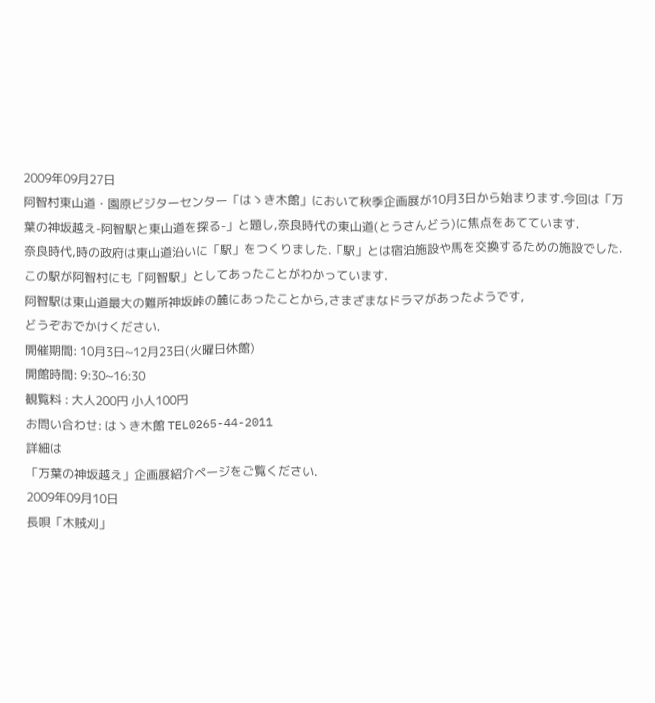2009年09月27日
阿智村東山道・園原ビジターセンター「はゝき木館」において秋季企画展が10月3日から始まります.今回は「万葉の神坂越え-阿智駅と東山道を探る-」と題し,奈良時代の東山道(とうさんどう)に焦点をあてています.
奈良時代,時の政府は東山道沿いに「駅」をつくりました.「駅」とは宿泊施設や馬を交換するための施設でした.この駅が阿智村にも「阿智駅」としてあったことがわかっています.
阿智駅は東山道最大の難所神坂峠の麓にあったことから,さまざまなドラマがあったようです,
どうぞおでかけください.
開催期間: 10月3日~12月23日(火曜日休館)
開館時間: 9:30~16:30
観覧料 : 大人200円 小人100円
お問い合わせ: はゝき木館 TEL0265-44-2011
詳細は
「万葉の神坂越え」企画展紹介ページをご覧ください.
2009年09月10日
長唄「木賊刈」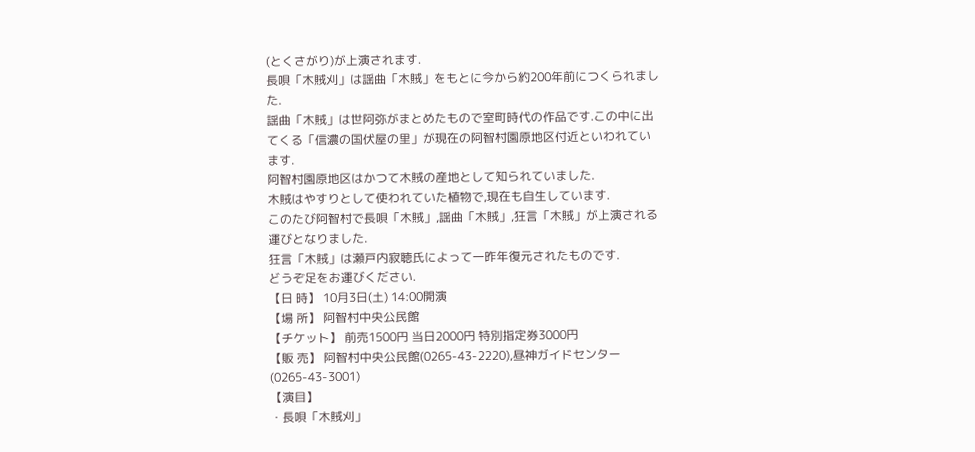(とくさがり)が上演されます.
長唄「木賊刈」は謡曲「木賊」をもとに今から約200年前につくられました.
謡曲「木賊」は世阿弥がまとめたもので室町時代の作品です.この中に出てくる「信濃の国伏屋の里」が現在の阿智村園原地区付近といわれています.
阿智村園原地区はかつて木賊の産地として知られていました.
木賊はやすりとして使われていた植物で,現在も自生しています.
このたび阿智村で長唄「木賊」,謡曲「木賊」,狂言「木賊」が上演される運びとなりました.
狂言「木賊」は瀬戸内寂聴氏によって一昨年復元されたものです.
どうぞ足をお運びください.
【日 時】 10月3日(土) 14:00開演
【場 所】 阿智村中央公民館
【チケット】 前売1500円 当日2000円 特別指定券3000円
【販 売】 阿智村中央公民館(0265-43-2220),昼神ガイドセンター(0265-43-3001)
【演目】
・長唄「木賊刈」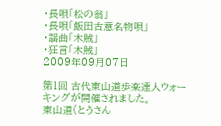・長唄「松の翁」
・長唄「飯田古意名物唄」
・謡曲「木賊」
・狂言「木賊」
2009年09月07日

第1回 古代東山道歩楽達人ウォーキングが開催されました。
東山道(とうさん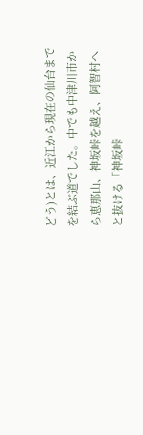どう)とは、近江から現在の仙台までを結ぶ道でした。中でも中津川市から恵那山、神坂峠を越え、阿智村へと抜ける「神坂峠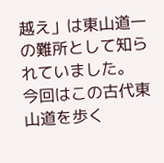越え」は東山道一の難所として知られていました。
今回はこの古代東山道を歩く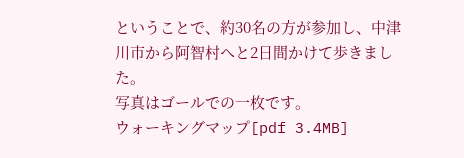ということで、約30名の方が参加し、中津川市から阿智村へと2日間かけて歩きました。
写真はゴールでの一枚です。
ウォーキングマップ[pdf 3.4MB]